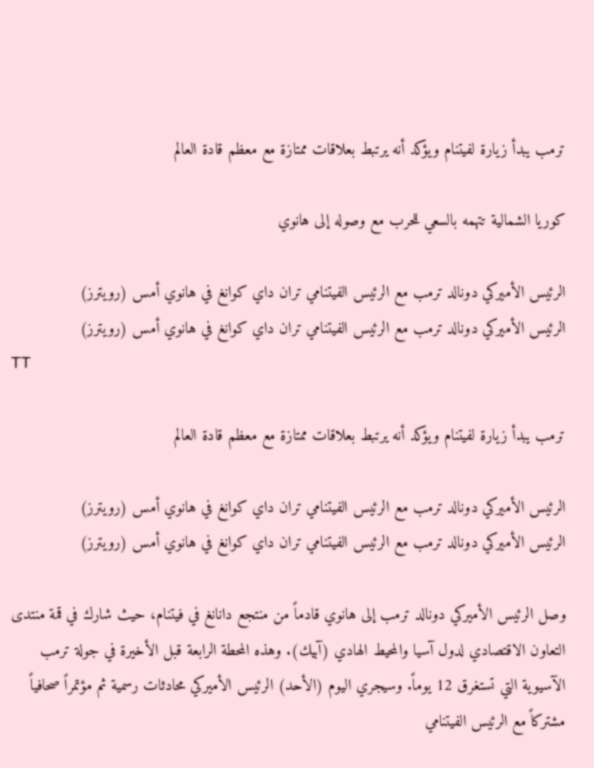ترمب يبدأ زيارة لفيتنام ويؤكد أنه يرتبط بعلاقات ممتازة مع معظم قادة العالم

كوريا الشمالية تتهمه بالسعي للحرب مع وصوله إلى هانوي

الرئيس الأميركي دونالد ترمب مع الرئيس الفيتنامي تران داي كوانغ في هانوي أمس (رويترز)
الرئيس الأميركي دونالد ترمب مع الرئيس الفيتنامي تران داي كوانغ في هانوي أمس (رويترز)
TT

ترمب يبدأ زيارة لفيتنام ويؤكد أنه يرتبط بعلاقات ممتازة مع معظم قادة العالم

الرئيس الأميركي دونالد ترمب مع الرئيس الفيتنامي تران داي كوانغ في هانوي أمس (رويترز)
الرئيس الأميركي دونالد ترمب مع الرئيس الفيتنامي تران داي كوانغ في هانوي أمس (رويترز)

وصل الرئيس الأميركي دونالد ترمب إلى هانوي قادماً من منتجع دانانغ في فيتنام، حيث شارك في قمة منتدى التعاون الاقتصادي لدول آسيا والمحيط الهادي (آبيك). وهذه المحطة الرابعة قبل الأخيرة في جولة ترمب الآسيوية التي تستغرق 12 يوماً. وسيجري اليوم (الأحد) الرئيس الأميركي محادثات رسمية ثم مؤتمراً صحافياً مشتركاً مع الرئيس الفيتنامي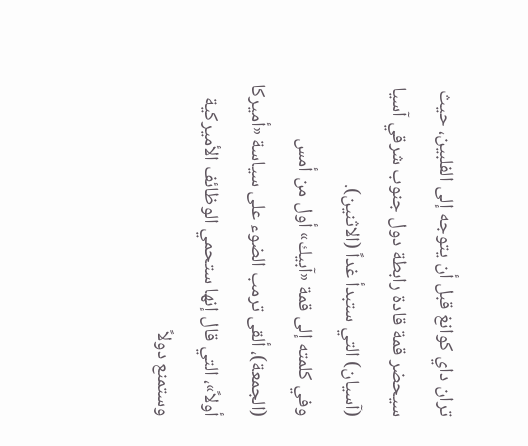تران داي كوانغ قبل أن يتوجه إلى الفلبين، حيث سيحضر قمة قادة رابطة دول جنوب شرقي آسيا (آسيان) التي ستبدأ غداً (الاثنين).
وفي كلمته إلى قمة «آبيك» أول من أمس (الجمعة)، ألقى ترمب الضوء على سياسة «أميركا أولاً»، التي قال إنها ستحمي الوظائف الأميركية وستمنع دولاً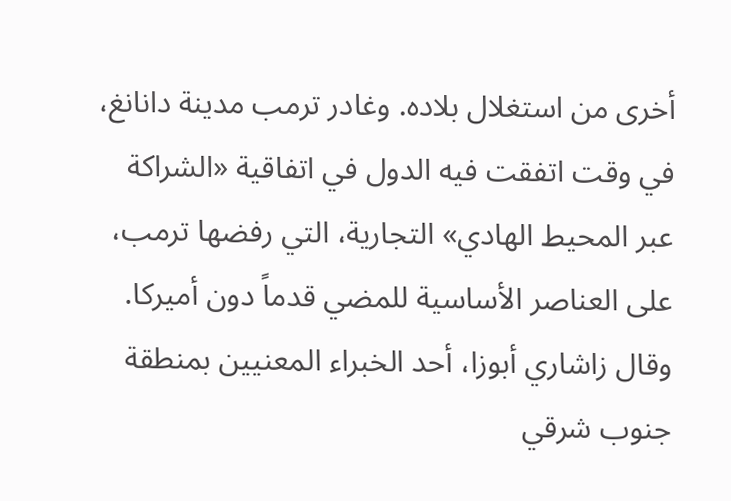أخرى من استغلال بلاده. وغادر ترمب مدينة دانانغ، في وقت اتفقت فيه الدول في اتفاقية «الشراكة عبر المحيط الهادي» التجارية، التي رفضها ترمب، على العناصر الأساسية للمضي قدماً دون أميركا.
وقال زاشاري أبوزا، أحد الخبراء المعنيين بمنطقة جنوب شرقي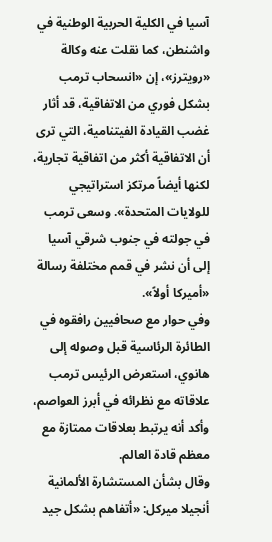آسيا في الكلية الحربية الوطنية في واشنطن، كما نقلت عنه وكالة «رويترز»، إن «انسحاب ترمب بشكل فوري من الاتفاقية، قد أثار غضب القيادة الفيتنامية، التي ترى أن الاتفاقية أكثر من اتفاقية تجارية، لكنها أيضاً مرتكز استراتيجي للولايات المتحدة». وسعى ترمب في جولته في جنوب شرقي آسيا إلى أن نشر في قمم مختلفة رسالة «أميركا أولاً».
وفي حوار مع صحافيين رافقوه في الطائرة الرئاسية قبل وصوله إلى هانوي، استعرض الرئيس ترمب علاقاته مع نظرائه في أبرز العواصم، وأكد أنه يرتبط بعلاقات ممتازة مع معظم قادة العالم.
وقال بشأن المستشارة الألمانية أنجيلا ميركل: «أتفاهم بشكل جيد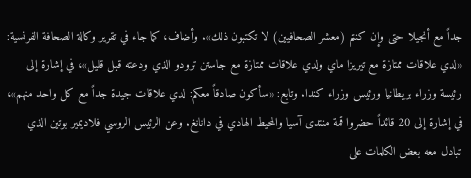جداً مع أنجيلا حتى وإن كنتم (معشر الصحافيين) لا تكتبون ذلك». وأضاف، كما جاء في تقرير وكالة الصحافة الفرنسية: «لدي علاقات ممتازة مع تيريزا ماي ولدي علاقات ممتازة مع جاستن ترودو الذي ودعته قبل قليل»، في إشارة إلى رئيسة وزراء بريطانيا ورئيس وزراء كندا. وتابع: «سأكون صادقاً معكم: لدي علاقات جيدة جداً مع كل واحد منهم»، في إشارة إلى 20 قائداً حضروا قمة منتدى آسيا والمحيط الهادي في دانانغ. وعن الرئيس الروسي فلاديمير بوتين الذي تبادل معه بعض الكلمات على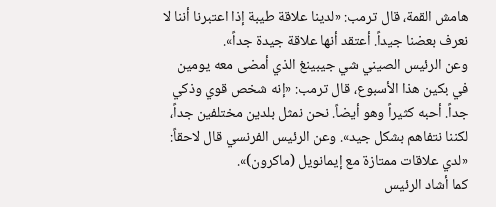هامش القمة، قال ترمب: «لدينا علاقة طيبة إذا اعتبرنا أننا لا نعرف بعضنا جيداً. أعتقد أنها علاقة جيدة جداً».
وعن الرئيس الصيني شي جيبينغ الذي أمضى معه يومين في بكين هذا الأسبوع، قال ترمب: «إنه شخص قوي وذكي جداً. أحبه كثيراً وهو أيضاً. نحن نمثل بلدين مختلفين جداً، لكننا نتفاهم بشكل جيد». وعن الرئيس الفرنسي قال لاحقاً: «لدي علاقات ممتازة مع إيمانويل (ماكرون)».
كما أشاد الرئيس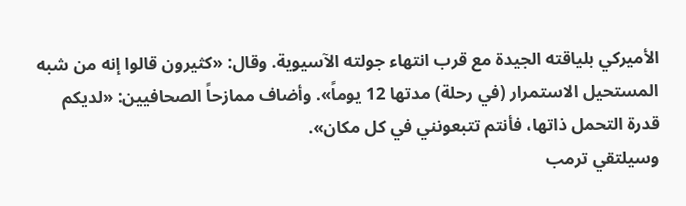الأميركي بلياقته الجيدة مع قرب انتهاء جولته الآسيوية. وقال: «كثيرون قالوا إنه من شبه المستحيل الاستمرار (في رحلة) مدتها 12 يوماً». وأضاف ممازحاً الصحافيين: «لديكم قدرة التحمل ذاتها، فأنتم تتبعونني في كل مكان».
وسيلتقي ترمب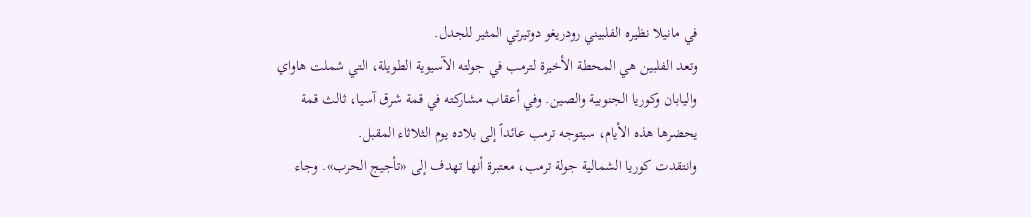في مانيلا نظيره الفلبيني رودريغو دوتيرتي المثير للجدل.
وتعد الفلبين هي المحطة الأخيرة لترمب في جولته الآسيوية الطويلة، التي شملت هاواي واليابان وكوريا الجنوبية والصين. وفي أعقاب مشاركته في قمة شرق آسيا، ثالث قمة يحضرها هذه الأيام، سيتوجه ترمب عائداً إلى بلاده يوم الثلاثاء المقبل.
وانتقدت كوريا الشمالية جولة ترمب، معتبرة أنها تهدف إلى «تأجيج الحرب». وجاء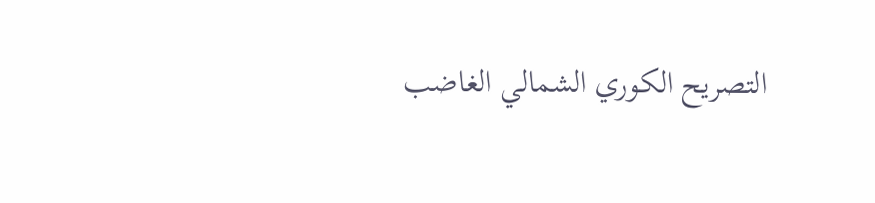التصريح الكوري الشمالي الغاضب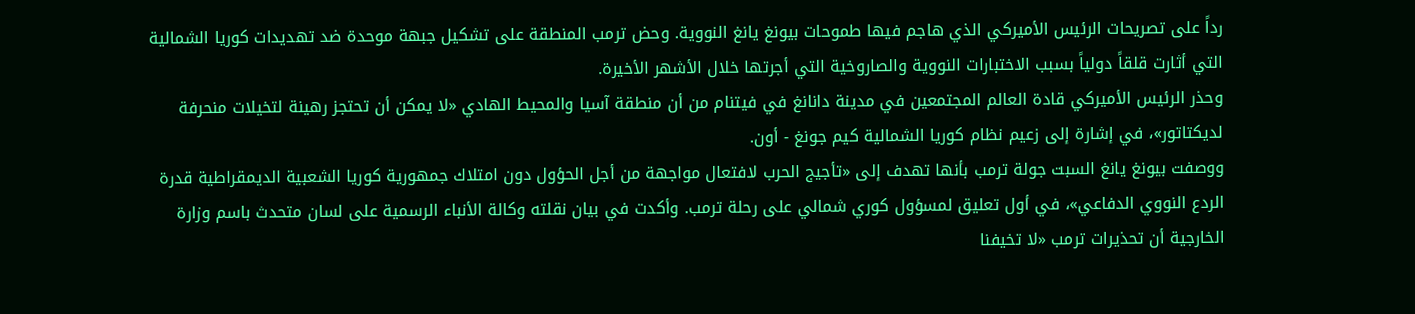رداً على تصريحات الرئيس الأميركي الذي هاجم فيها طموحات بيونغ يانغ النووية. وحض ترمب المنطقة على تشكيل جبهة موحدة ضد تهديدات كوريا الشمالية التي أثارت قلقاً دولياً بسبب الاختبارات النووية والصاروخية التي أجرتها خلال الأشهر الأخيرة.
وحذر الرئيس الأميركي قادة العالم المجتمعين في مدينة دانانغ في فيتنام من أن منطقة آسيا والمحيط الهادي «لا يمكن أن تحتجز رهينة لتخيلات منحرفة لديكتاتور»، في إشارة إلى زعيم نظام كوريا الشمالية كيم جونغ - أون.
ووصفت بيونغ يانغ السبت جولة ترمب بأنها تهدف إلى «تأجيج الحرب لافتعال مواجهة من أجل الحؤول دون امتلاك جمهورية كوريا الشعبية الديمقراطية قدرة الردع النووي الدفاعي»، في أول تعليق لمسؤول كوري شمالي على رحلة ترمب. وأكدت في بيان نقلته وكالة الأنباء الرسمية على لسان متحدث باسم وزارة الخارجية أن تحذيرات ترمب «لا تخيفنا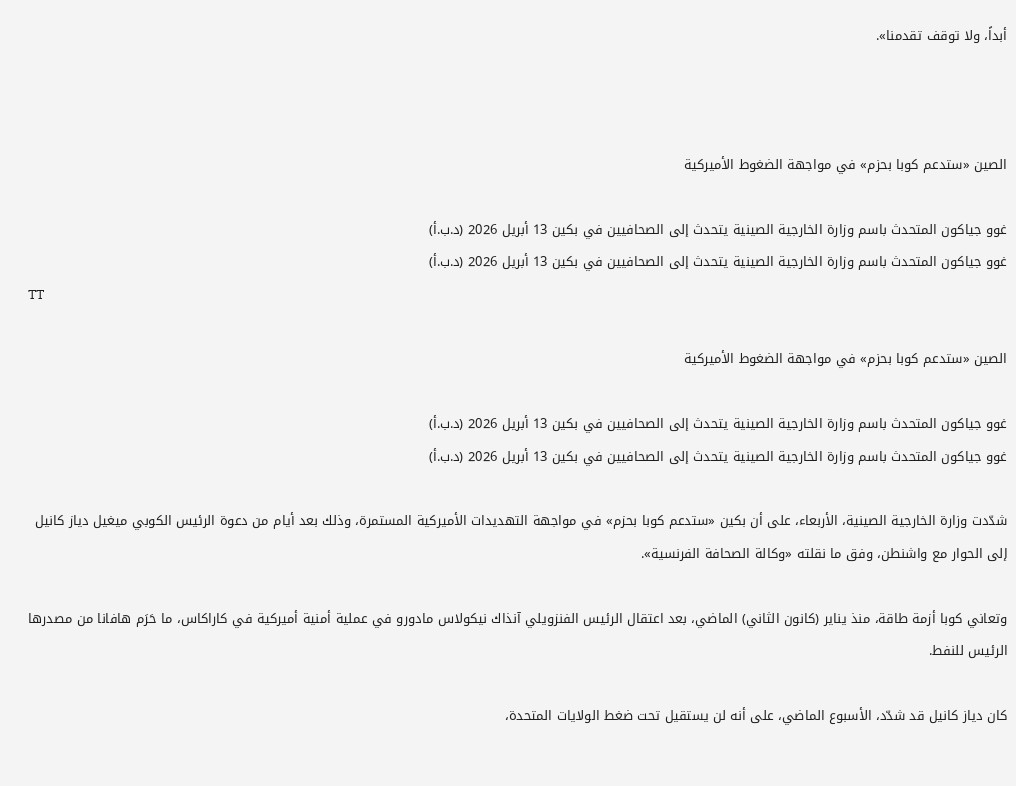أبداً، ولا توقف تقدمنا».



الصين «ستدعم كوبا بحزم» في مواجهة الضغوط الأميركية

غوو جياكون المتحدث باسم وزارة الخارجية الصينية يتحدث إلى الصحافيين في بكين 13 أبريل 2026 (د.ب.أ)
غوو جياكون المتحدث باسم وزارة الخارجية الصينية يتحدث إلى الصحافيين في بكين 13 أبريل 2026 (د.ب.أ)
TT

الصين «ستدعم كوبا بحزم» في مواجهة الضغوط الأميركية

غوو جياكون المتحدث باسم وزارة الخارجية الصينية يتحدث إلى الصحافيين في بكين 13 أبريل 2026 (د.ب.أ)
غوو جياكون المتحدث باسم وزارة الخارجية الصينية يتحدث إلى الصحافيين في بكين 13 أبريل 2026 (د.ب.أ)

شدّدت وزارة الخارجية الصينية، الأربعاء، على أن بكين «ستدعم كوبا بحزم» في مواجهة التهديدات الأميركية المستمرة، وذلك بعد أيام من دعوة الرئيس الكوبي ميغيل دياز كانيل إلى الحوار مع واشنطن، وفق ما نقلته «وكالة الصحافة الفرنسية».

وتعاني كوبا أزمة طاقة، منذ يناير (كانون الثاني) الماضي، بعد اعتقال الرئيس الفنزويلي آنذاك نيكولاس مادورو في عملية أمنية أميركية في كاراكاس، ما حَرَم هافانا من مصدرها الرئيس للنفط.

كان دياز كانيل قد شدّد، الأسبوع الماضي، على أنه لن يستقيل تحت ضغط الولايات المتحدة،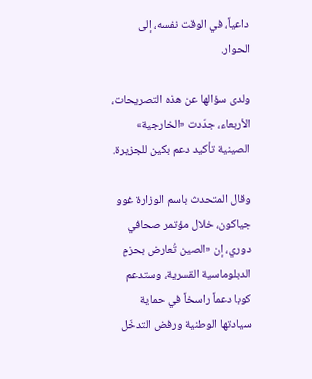داعياً، في الوقت نفسه، إلى الحوار.

ولدى سؤالها عن هذه التصريحات، الأربعاء، جدّدت «الخارجية» الصينية تأكيد دعم بكين للجزيرة.

وقال المتحدث باسم الوزارة غوو جياكون، خلال مؤتمر صحافي دوري، إن «الصين تُعارض بحزمٍ الدبلوماسية القسرية، وستدعم كوبا دعماً راسخاً في حماية سيادتها الوطنية ورفض التدخّل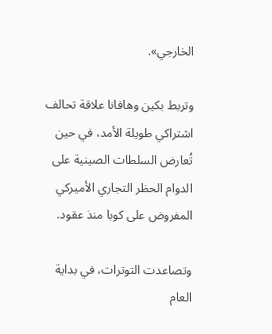الخارجي».

وتربط بكين وهافانا علاقة تحالف اشتراكي طويلة الأمد، في حين تُعارض السلطات الصينية على الدوام الحظر التجاري الأميركي المفروض على كوبا منذ عقود.

وتصاعدت التوترات، في بداية العام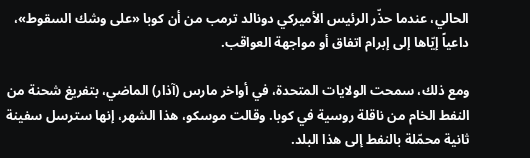الحالي، عندما حذّر الرئيس الأميركي دونالد ترمب من أن كوبا «على وشك السقوط»، داعياً إيّاها إلى إبرام اتفاق أو مواجهة العواقب.

ومع ذلك، سمحت الولايات المتحدة، في أواخر مارس (آذار) الماضي، بتفريغ شحنة من النفط الخام من ناقلة روسية في كوبا. وقالت موسكو، هذا الشهر، إنها سترسل سفينة ثانية محمّلة بالنفط إلى هذا البلد.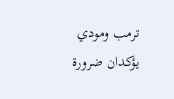ترمب ومودي يؤكدان ضرورة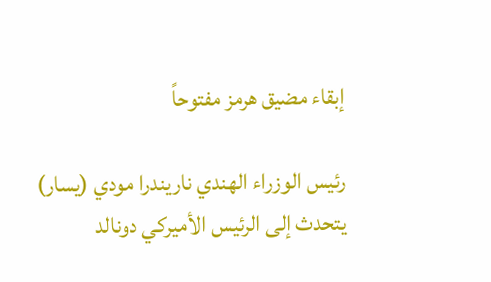إبقاء مضيق هرمز مفتوحاً

رئيس الوزراء الهندي ناريندرا مودي (يسار) يتحدث إلى الرئيس الأميركي دونالد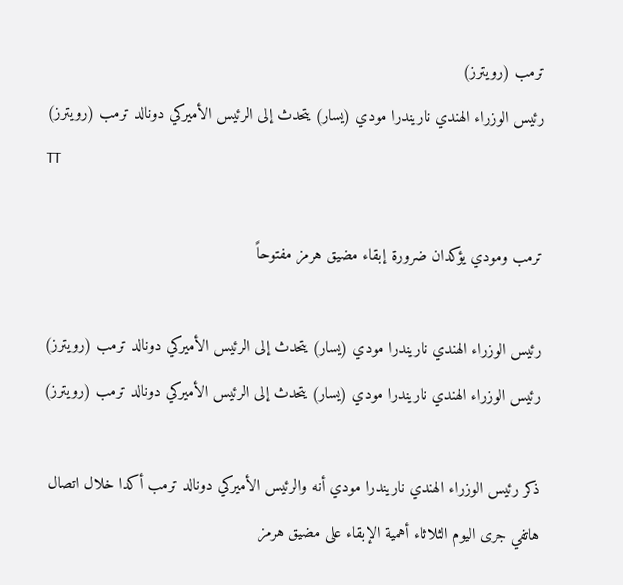ترمب (رويترز)
رئيس الوزراء الهندي ناريندرا مودي (يسار) يتحدث إلى الرئيس الأميركي دونالد ترمب (رويترز)
TT

ترمب ومودي يؤكدان ضرورة إبقاء مضيق هرمز مفتوحاً

رئيس الوزراء الهندي ناريندرا مودي (يسار) يتحدث إلى الرئيس الأميركي دونالد ترمب (رويترز)
رئيس الوزراء الهندي ناريندرا مودي (يسار) يتحدث إلى الرئيس الأميركي دونالد ترمب (رويترز)

ذكر رئيس الوزراء الهندي ناريندرا مودي أنه والرئيس الأميركي دونالد ترمب أكدا خلال اتصال هاتفي جرى اليوم الثلاثاء أهمية الإبقاء على مضيق هرمز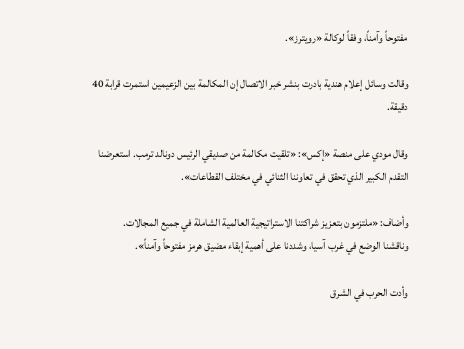مفتوحاً وآمناً، وفقاً لوكالة «رويترز».

وقالت وسائل إعلام هندية بادرت بنشر خبر الاتصال ‌إن المكالمة بين ‌الزعيمين استمرت ‌قرابة 40 دقيقة.

وقال مودي على منصة «إكس»: «تلقيت مكالمة من صديقي الرئيس دونالد ترمب. استعرضنا التقدم الكبير الذي تحقق في تعاوننا الثنائي في مختلف القطاعات».

وأضاف: «ملتزمون بتعزيز شراكتنا الاستراتيجية ‌العالمية ‌الشاملة في جميع المجالات. وناقشنا ‌الوضع في غرب آسيا، ‌وشددنا على أهمية إبقاء مضيق هرمز مفتوحاً وآمناً».

وأدت الحرب في الشرق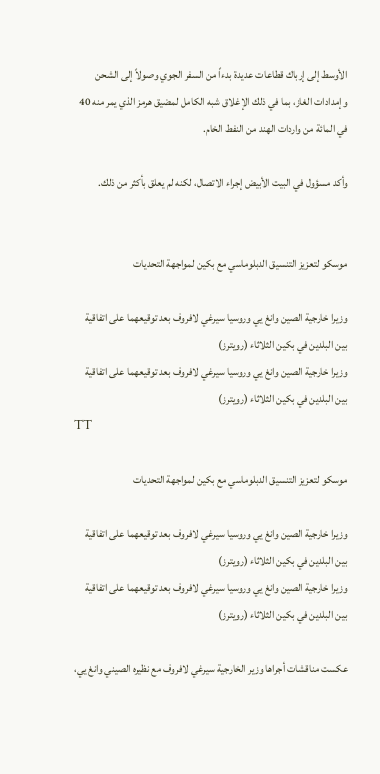الأوسط إلى إرباك ‌قطاعات عديدة بدءاً من السفر الجوي وصولاً إلى الشحن وإمدادات الغاز، بما في ذلك الإغلاق شبه الكامل لمضيق هرمز الذي يمر منه 40 في المائة من واردات الهند من النفط الخام.

وأكد مسؤول في البيت الأبيض إجراء الاتصال، لكنه لم يعلق بأكثر من ذلك.


موسكو لتعزيز التنسيق الدبلوماسي مع بكين لمواجهة التحديات

وزيرا خارجية الصين وانغ يي وروسيا سيرغي لافروف بعد توقيعهما على اتفاقية بين البلدين في بكين الثلاثاء (رويترز)
وزيرا خارجية الصين وانغ يي وروسيا سيرغي لافروف بعد توقيعهما على اتفاقية بين البلدين في بكين الثلاثاء (رويترز)
TT

موسكو لتعزيز التنسيق الدبلوماسي مع بكين لمواجهة التحديات

وزيرا خارجية الصين وانغ يي وروسيا سيرغي لافروف بعد توقيعهما على اتفاقية بين البلدين في بكين الثلاثاء (رويترز)
وزيرا خارجية الصين وانغ يي وروسيا سيرغي لافروف بعد توقيعهما على اتفاقية بين البلدين في بكين الثلاثاء (رويترز)

عكست مناقشات أجراها وزير الخارجية سيرغي لافروف مع نظيره الصيني وانغ يي،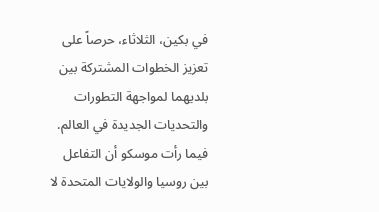في بكين، الثلاثاء، حرصاً على تعزيز الخطوات المشتركة بين بلديهما لمواجهة التطورات والتحديات الجديدة في العالم. فيما رأت موسكو أن التفاعل بين روسيا والولايات المتحدة لا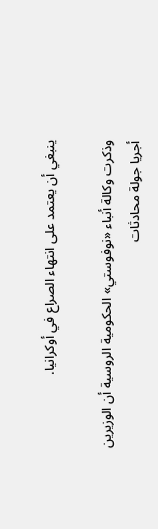ينبغي أن يعتمد على انتهاء الصراع في أوكرانيا.

وذكرت وكالة أنباء «نوفوستي» الحكومية الروسية أن الوزيرين أجريا جولة محادثات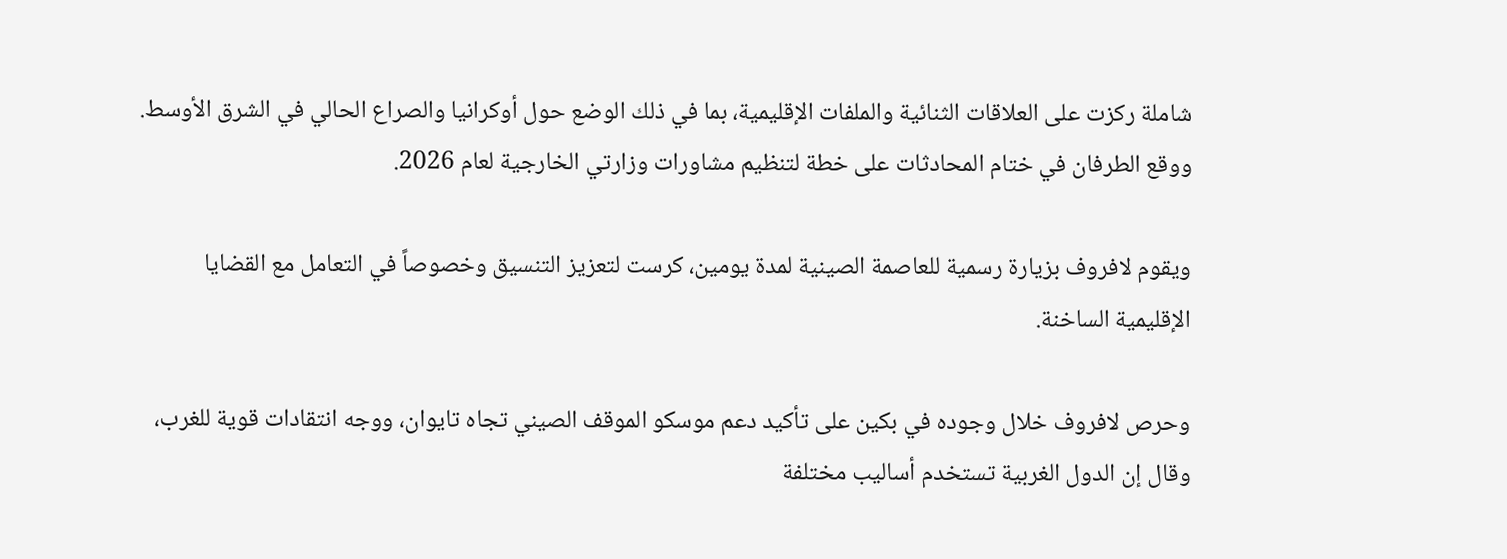شاملة ركزت على العلاقات الثنائية والملفات الإقليمية، بما في ذلك الوضع حول أوكرانيا والصراع الحالي في الشرق الأوسط. ووقع الطرفان في ختام المحادثات على خطة لتنظيم مشاورات وزارتي الخارجية لعام 2026.

ويقوم لافروف بزيارة رسمية للعاصمة الصينية لمدة يومين، كرست لتعزيز التنسيق وخصوصاً في التعامل مع القضايا الإقليمية الساخنة.

وحرص لافروف خلال وجوده في بكين على تأكيد دعم موسكو الموقف الصيني تجاه تايوان، ووجه انتقادات قوية للغرب، وقال إن الدول الغربية تستخدم أساليب مختلفة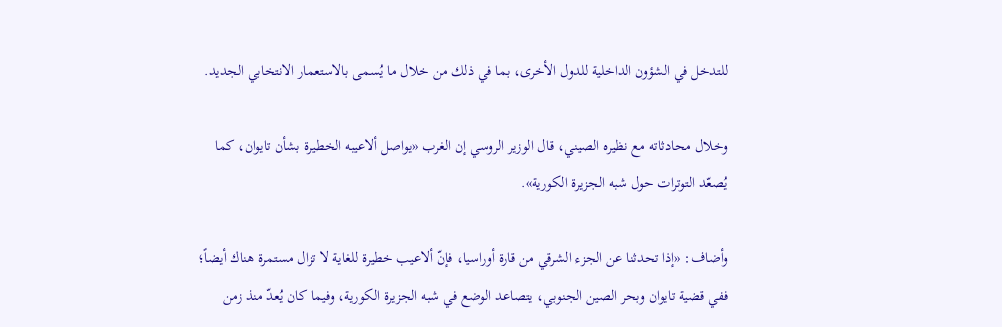للتدخل في الشؤون الداخلية للدول الأخرى، بما في ذلك من خلال ما يُسمى بالاستعمار الانتخابي الجديد.

وخلال محادثاته مع نظيره الصيني، قال الوزير الروسي إن الغرب «يواصل ألاعيبه الخطيرة بشأن تايوان، كما يُصعّد التوترات حول شبه الجزيرة الكورية».

وأضاف: «إذا تحدثنا عن الجزء الشرقي من قارة أوراسيا، فإنّ ألاعيب خطيرة للغاية لا تزال مستمرة هناك أيضاً؛ ففي قضية تايوان وبحر الصين الجنوبي، يتصاعد الوضع في شبه الجزيرة الكورية، وفيما كان يُعدّ منذ زمن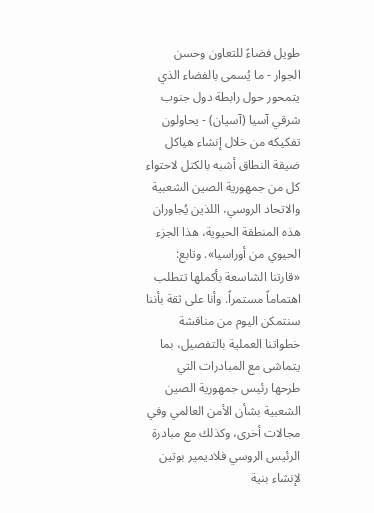طويل فضاءً للتعاون وحسن الجوار - ما يُسمى بالفضاء الذي يتمحور حول رابطة دول جنوب شرقي آسيا (آسيان) - يحاولون تفكيكه من خلال إنشاء هياكل ضيقة النطاق أشبه بالكتل لاحتواء كل من جمهورية الصين الشعبية والاتحاد الروسي، اللذين يُجاوران هذه المنطقة الحيوية، هذا الجزء الحيوي من أوراسيا». وتابع: «قارتنا الشاسعة بأكملها تتطلب اهتماماً مستمراً. وأنا على ثقة بأننا سنتمكن اليوم من مناقشة خطواتنا العملية بالتفصيل، بما يتماشى مع المبادرات التي طرحها رئيس جمهورية الصين الشعبية بشأن الأمن العالمي وفي مجالات أخرى، وكذلك مع مبادرة الرئيس الروسي فلاديمير بوتين لإنشاء بنية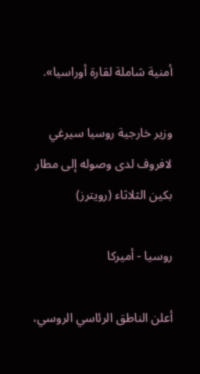أمنية شاملة لقارة أوراسيا».

وزير خارجية روسيا سيرغي لافروف لدى وصوله إلى مطار بكين الثلاثاء (رويترز)

روسيا - أميركا

أعلن الناطق الرئاسي الروسي،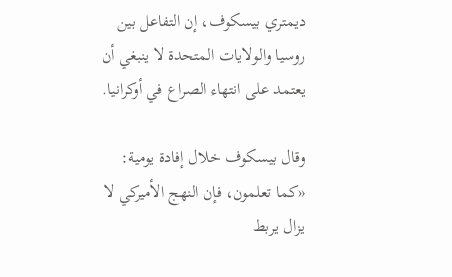ديمتري بيسكوف، إن التفاعل بين روسيا والولايات المتحدة لا ينبغي أن يعتمد على انتهاء الصراع في أوكرانيا.

وقال بيسكوف خلال إفادة يومية: «كما تعلمون، فإن النهج الأميركي لا يزال يربط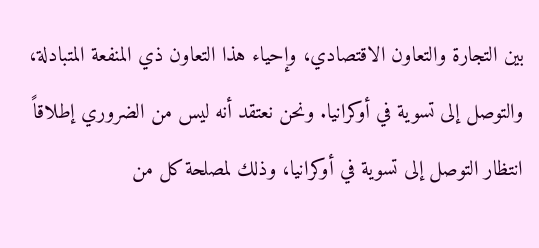بين التجارة والتعاون الاقتصادي، وإحياء هذا التعاون ذي المنفعة المتبادلة، والتوصل إلى تسوية في أوكرانيا. ونحن نعتقد أنه ليس من الضروري إطلاقاً انتظار التوصل إلى تسوية في أوكرانيا، وذلك لمصلحة كل من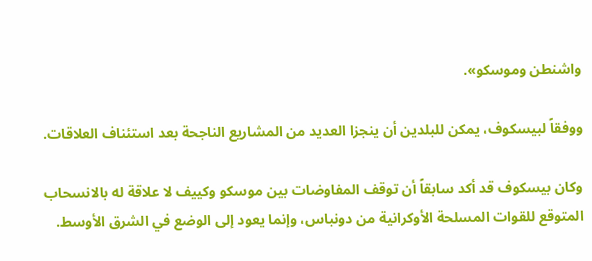واشنطن وموسكو».

ووفقاً لبيسكوف، يمكن للبلدين أن ينجزا العديد من المشاريع الناجحة بعد استئناف العلاقات.

وكان بيسكوف قد أكد سابقاً أن توقف المفاوضات بين موسكو وكييف لا علاقة له بالانسحاب المتوقع للقوات المسلحة الأوكرانية من دونباس، وإنما يعود إلى الوضع في الشرق الأوسط.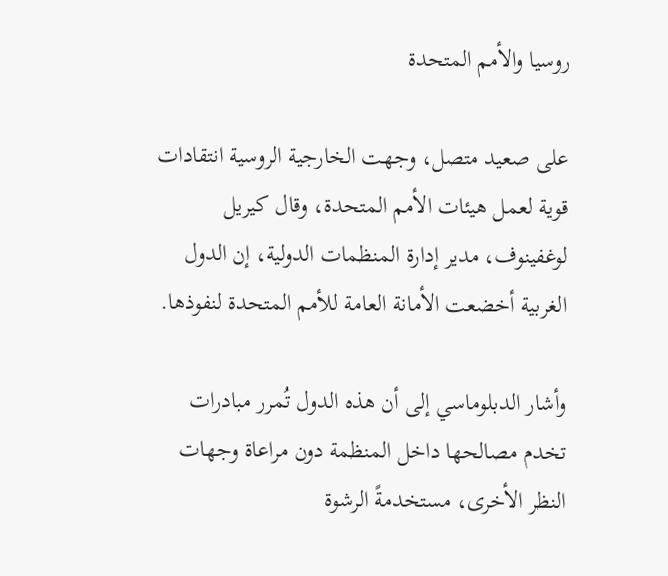روسيا والأمم المتحدة

على صعيد متصل، وجهت الخارجية الروسية انتقادات قوية لعمل هيئات الأمم المتحدة، وقال كيريل لوغفينوف، مدير إدارة المنظمات الدولية، إن الدول الغربية أخضعت الأمانة العامة للأمم المتحدة لنفوذها.

وأشار الدبلوماسي إلى أن هذه الدول تُمرر مبادرات تخدم مصالحها داخل المنظمة دون مراعاة وجهات النظر الأخرى، مستخدمةً الرشوة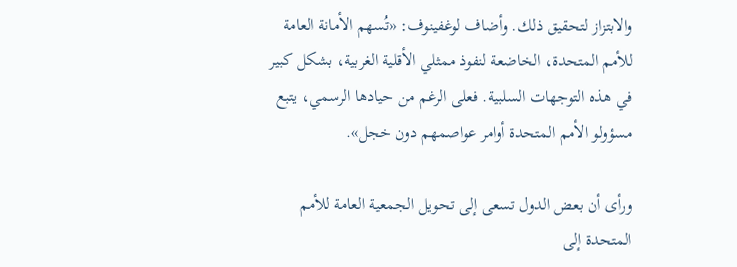والابتزاز لتحقيق ذلك. وأضاف لوغفينوف: «تُسهم الأمانة العامة للأمم المتحدة، الخاضعة لنفوذ ممثلي الأقلية الغربية، بشكل كبير في هذه التوجهات السلبية. فعلى الرغم من حيادها الرسمي، يتبع مسؤولو الأمم المتحدة أوامر عواصمهم دون خجل».

ورأى أن بعض الدول تسعى إلى تحويل الجمعية العامة للأمم المتحدة إلى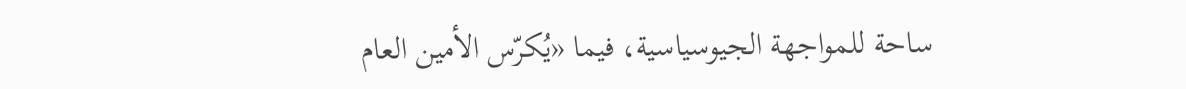ساحة للمواجهة الجيوسياسية، فيما «يُكرّس الأمين العام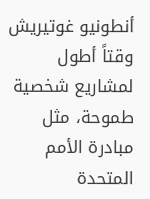أنطونيو غوتيريش وقتاً أطول لمشاريع شخصية طموحة، مثل مبادرة الأمم المتحدة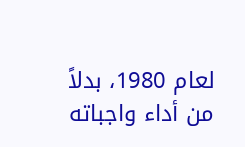لعام 1980، بدلاً من أداء واجباته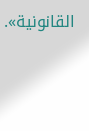القانونية».